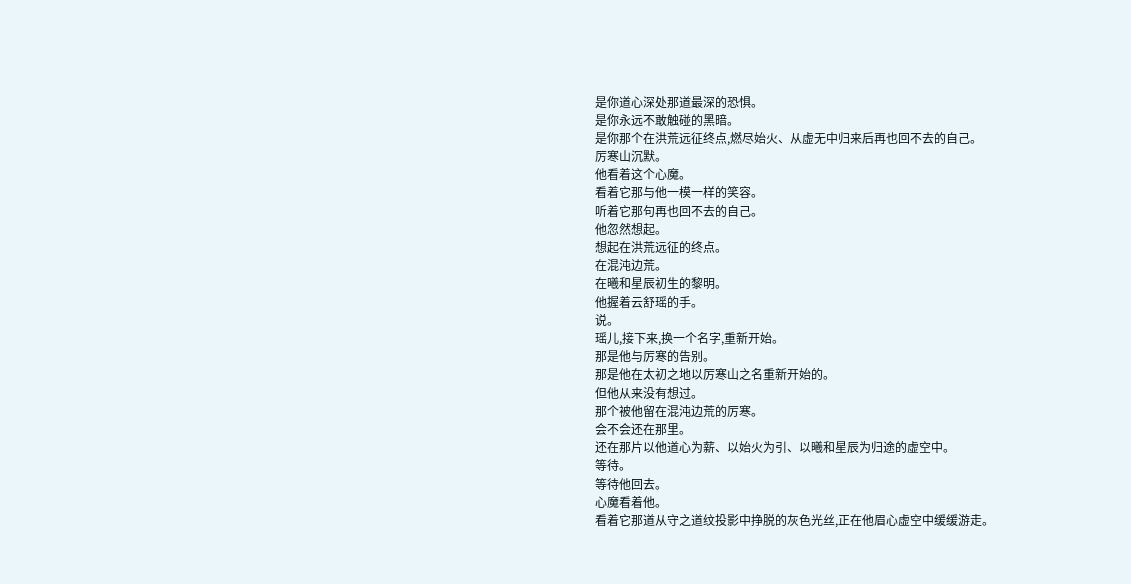是你道心深处那道最深的恐惧。
是你永远不敢触碰的黑暗。
是你那个在洪荒远征终点,燃尽始火、从虚无中归来后再也回不去的自己。
厉寒山沉默。
他看着这个心魔。
看着它那与他一模一样的笑容。
听着它那句再也回不去的自己。
他忽然想起。
想起在洪荒远征的终点。
在混沌边荒。
在曦和星辰初生的黎明。
他握着云舒瑶的手。
说。
瑶儿,接下来,换一个名字,重新开始。
那是他与厉寒的告别。
那是他在太初之地以厉寒山之名重新开始的。
但他从来没有想过。
那个被他留在混沌边荒的厉寒。
会不会还在那里。
还在那片以他道心为薪、以始火为引、以曦和星辰为归途的虚空中。
等待。
等待他回去。
心魔看着他。
看着它那道从守之道纹投影中挣脱的灰色光丝,正在他眉心虚空中缓缓游走。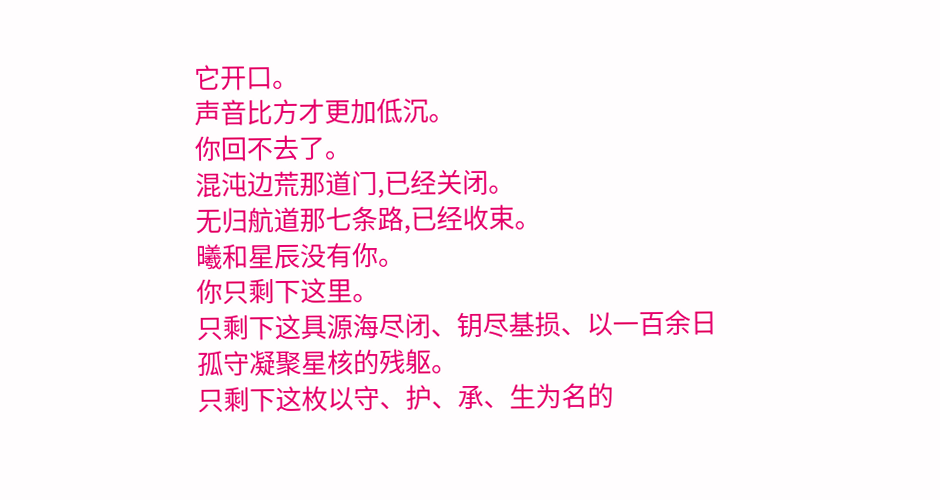它开口。
声音比方才更加低沉。
你回不去了。
混沌边荒那道门,已经关闭。
无归航道那七条路,已经收束。
曦和星辰没有你。
你只剩下这里。
只剩下这具源海尽闭、钥尽基损、以一百余日孤守凝聚星核的残躯。
只剩下这枚以守、护、承、生为名的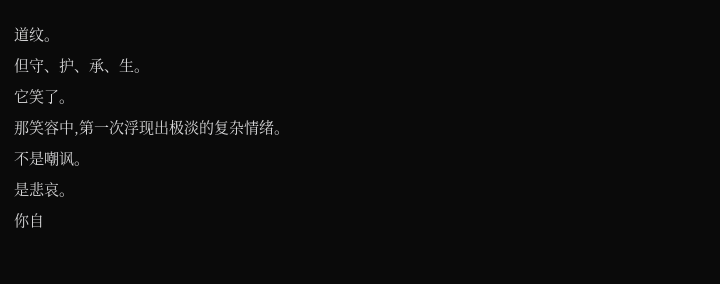道纹。
但守、护、承、生。
它笑了。
那笑容中,第一次浮现出极淡的复杂情绪。
不是嘲讽。
是悲哀。
你自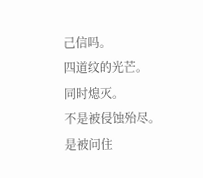己信吗。
四道纹的光芒。
同时熄灭。
不是被侵蚀殆尽。
是被问住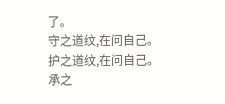了。
守之道纹,在问自己。
护之道纹,在问自己。
承之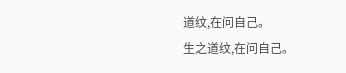道纹,在问自己。
生之道纹,在问自己。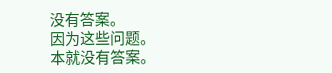没有答案。
因为这些问题。
本就没有答案。